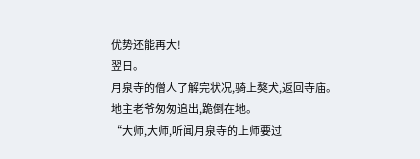优势还能再大!
翌日。
月泉寺的僧人了解完状况,骑上獒犬,返回寺庙。
地主老爷匆匆追出,跪倒在地。
“大师,大师,听闻月泉寺的上师要过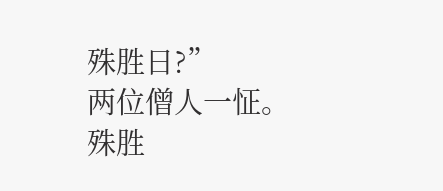殊胜日?”
两位僧人一怔。
殊胜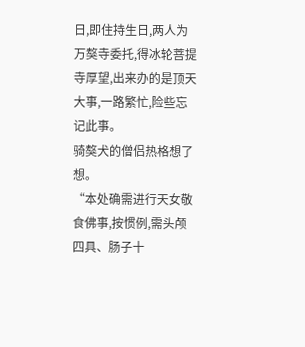日,即住持生日,两人为万獒寺委托,得冰轮菩提寺厚望,出来办的是顶天大事,一路繁忙,险些忘记此事。
骑獒犬的僧侣热格想了想。
“本处确需进行天女敬食佛事,按惯例,需头颅四具、肠子十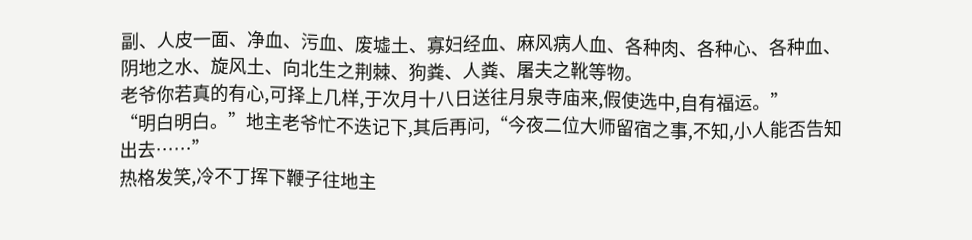副、人皮一面、净血、污血、废墟土、寡妇经血、麻风病人血、各种肉、各种心、各种血、阴地之水、旋风土、向北生之荆棘、狗粪、人粪、屠夫之靴等物。
老爷你若真的有心,可择上几样,于次月十八日送往月泉寺庙来,假使选中,自有福运。”
“明白明白。”地主老爷忙不迭记下,其后再问,“今夜二位大师留宿之事,不知,小人能否告知出去……”
热格发笑,冷不丁挥下鞭子往地主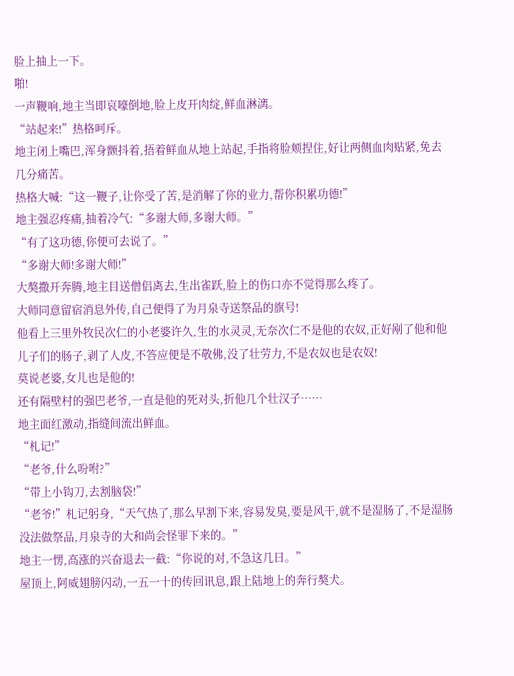脸上抽上一下。
啪!
一声鞭响,地主当即哀嚎倒地,脸上皮开肉绽,鲜血淋漓。
“站起来!”热格呵斥。
地主闭上嘴巴,浑身颤抖着,捂着鲜血从地上站起,手指将脸颊捏住,好让两侧血肉贴紧,免去几分痛苦。
热格大喊:“这一鞭子,让你受了苦,是消解了你的业力,帮你积累功德!”
地主强忍疼痛,抽着冷气:“多谢大师,多谢大师。”
“有了这功德,你便可去说了。”
“多谢大师!多谢大师!”
大獒撒开奔腾,地主目送僧侣离去,生出雀跃,脸上的伤口亦不觉得那么疼了。
大师同意留宿消息外传,自己便得了为月泉寺送祭品的旗号!
他看上三里外牧民次仁的小老婆许久,生的水灵灵,无奈次仁不是他的农奴,正好剐了他和他儿子们的肠子,剥了人皮,不答应便是不敬佛,没了壮劳力,不是农奴也是农奴!
莫说老婆,女儿也是他的!
还有隔壁村的强巴老爷,一直是他的死对头,折他几个壮汉子……
地主面红激动,指缝间流出鲜血。
“札记!”
“老爷,什么吩咐?”
“带上小钩刀,去割脑袋!”
“老爷!”札记躬身,“天气热了,那么早割下来,容易发臭,要是风干,就不是湿肠了,不是湿肠没法做祭品,月泉寺的大和尚会怪罪下来的。”
地主一愣,高涨的兴奋退去一截:“你说的对,不急这几日。”
屋顶上,阿威翅膀闪动,一五一十的传回讯息,跟上陆地上的奔行獒犬。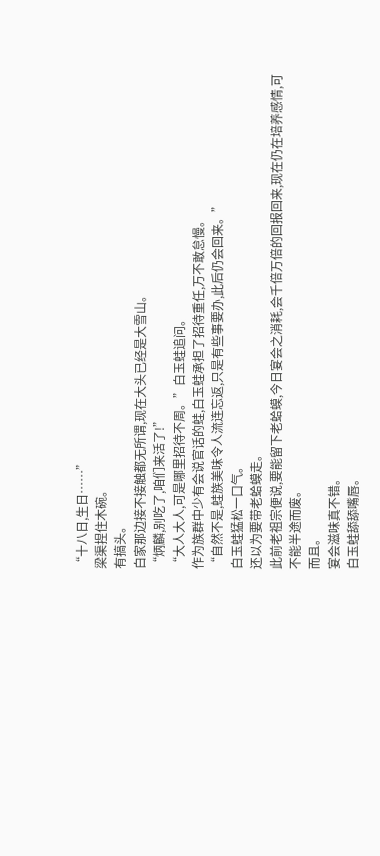“十八日,生日……”
梁渠捏住木碗。
有搞头。
白家那边接不接触都无所谓,现在大头已经是大雪山。
“炳麟,别吃了,咱们来活了!”
“大人大人,可是哪里招待不周。”白玉蛙追问。
作为族群中少有会说官话的蛙,白玉蛙承担了招待重任,万不敢怠慢。
“自然不是,蛙族美味令人流连忘返,只是有些事要办,此后仍会回来。”
白玉蛙猛松一口气。
还以为要带老蛤蟆走。
此前老祖宗便说,要能留下老蛤蟆,今日宴会之消耗,会千倍万倍的回报回来,现在仍在培养感情,可不能半途而废。
而且。
宴会滋味真不错。
白玉蛙舔舔嘴唇。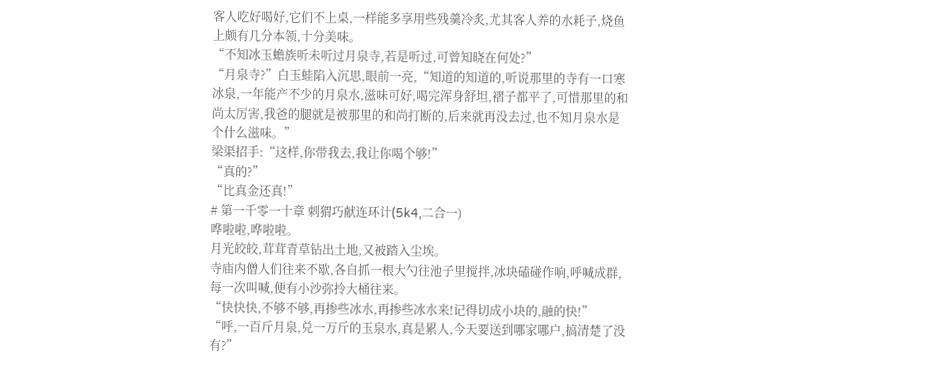客人吃好喝好,它们不上桌,一样能多享用些残羹冷炙,尤其客人养的水耗子,烧鱼上颇有几分本领,十分美味。
“不知冰玉蟾族听未听过月泉寺,若是听过,可曾知晓在何处?”
“月泉寺?”白玉蛙陷入沉思,眼前一亮,“知道的知道的,听说那里的寺有一口寒冰泉,一年能产不少的月泉水,滋味可好,喝完浑身舒坦,褶子都平了,可惜那里的和尚太厉害,我爸的腿就是被那里的和尚打断的,后来就再没去过,也不知月泉水是个什么滋味。”
梁渠招手:“这样,你带我去,我让你喝个够!”
“真的?”
“比真金还真!”
# 第一千零一十章 刺猬巧献连环计(5k4,二合一)
哗啦啦,哗啦啦。
月光皎皎,茸茸青草钻出土地,又被踏入尘埃。
寺庙内僧人们往来不歇,各自抓一根大勺往池子里搅拌,冰块磕碰作响,呼喊成群,每一次叫喊,便有小沙弥拎大桶往来。
“快快快,不够不够,再掺些冰水,再掺些冰水来!记得切成小块的,融的快!”
“呼,一百斤月泉,兑一万斤的玉泉水,真是累人,今天要送到哪家哪户,搞清楚了没有?”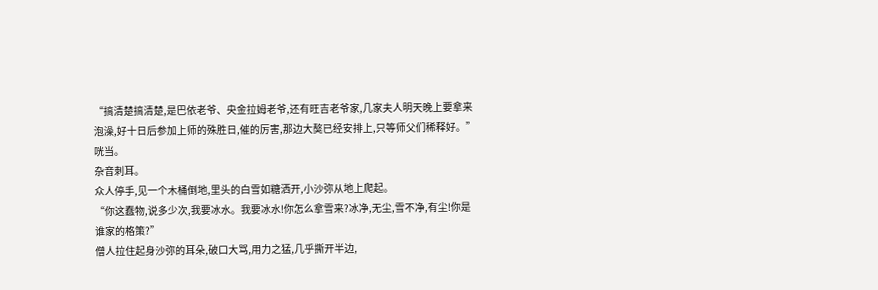“搞清楚搞清楚,是巴依老爷、央金拉姆老爷,还有旺吉老爷家,几家夫人明天晚上要拿来泡澡,好十日后参加上师的殊胜日,催的厉害,那边大獒已经安排上,只等师父们稀释好。”
咣当。
杂音刺耳。
众人停手,见一个木桶倒地,里头的白雪如糖洒开,小沙弥从地上爬起。
“你这蠢物,说多少次,我要冰水。我要冰水!你怎么拿雪来?冰净,无尘,雪不净,有尘!你是谁家的格策?”
僧人拉住起身沙弥的耳朵,破口大骂,用力之猛,几乎撕开半边,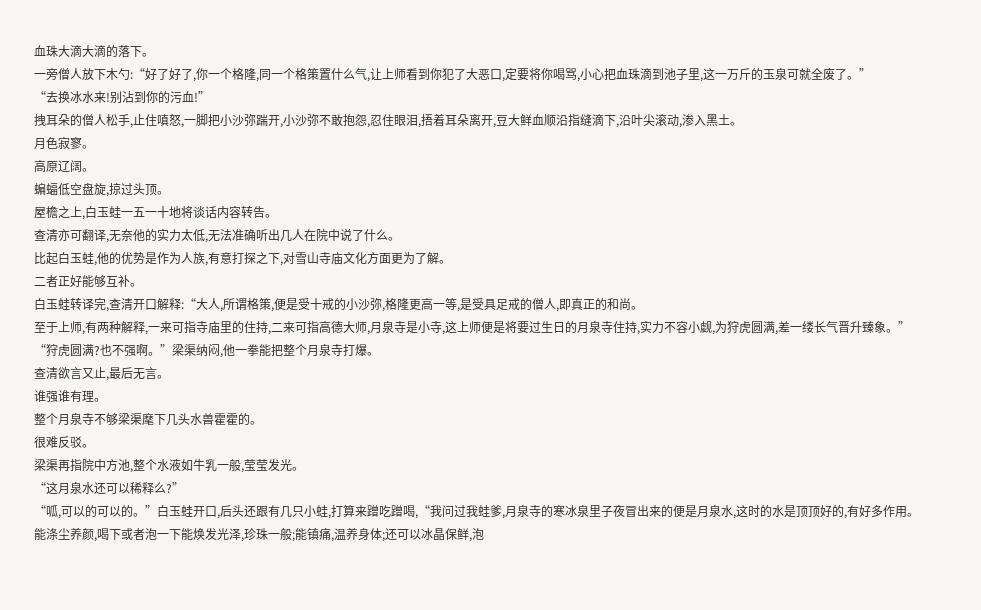血珠大滴大滴的落下。
一旁僧人放下木勺:“好了好了,你一个格隆,同一个格策置什么气,让上师看到你犯了大恶口,定要将你喝骂,小心把血珠滴到池子里,这一万斤的玉泉可就全废了。”
“去换冰水来!别沾到你的污血!”
拽耳朵的僧人松手,止住嗔怒,一脚把小沙弥踹开,小沙弥不敢抱怨,忍住眼泪,捂着耳朵离开,豆大鲜血顺沿指缝滴下,沿叶尖滚动,渗入黑土。
月色寂寥。
高原辽阔。
蝙蝠低空盘旋,掠过头顶。
屋檐之上,白玉蛙一五一十地将谈话内容转告。
查清亦可翻译,无奈他的实力太低,无法准确听出几人在院中说了什么。
比起白玉蛙,他的优势是作为人族,有意打探之下,对雪山寺庙文化方面更为了解。
二者正好能够互补。
白玉蛙转译完,查清开口解释:“大人,所谓格策,便是受十戒的小沙弥,格隆更高一等,是受具足戒的僧人,即真正的和尚。
至于上师,有两种解释,一来可指寺庙里的住持,二来可指高德大师,月泉寺是小寺,这上师便是将要过生日的月泉寺住持,实力不容小觑,为狩虎圆满,差一缕长气晋升臻象。”
“狩虎圆满?也不强啊。”梁渠纳闷,他一拳能把整个月泉寺打爆。
查清欲言又止,最后无言。
谁强谁有理。
整个月泉寺不够梁渠麾下几头水兽霍霍的。
很难反驳。
梁渠再指院中方池,整个水液如牛乳一般,莹莹发光。
“这月泉水还可以稀释么?”
“呱,可以的可以的。”白玉蛙开口,后头还跟有几只小蛙,打算来蹭吃蹭喝,“我问过我蛙爹,月泉寺的寒冰泉里子夜冒出来的便是月泉水,这时的水是顶顶好的,有好多作用。
能涤尘养颜,喝下或者泡一下能焕发光泽,珍珠一般;能镇痛,温养身体;还可以冰晶保鲜,泡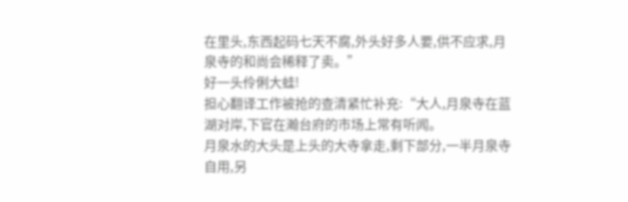在里头,东西起码七天不腐,外头好多人要,供不应求,月泉寺的和尚会稀释了卖。”
好一头伶俐大蛙!
担心翻译工作被抢的查清紧忙补充:“大人,月泉寺在蓝湖对岸,下官在瀚台府的市场上常有听闻。
月泉水的大头是上头的大寺拿走,剩下部分,一半月泉寺自用,另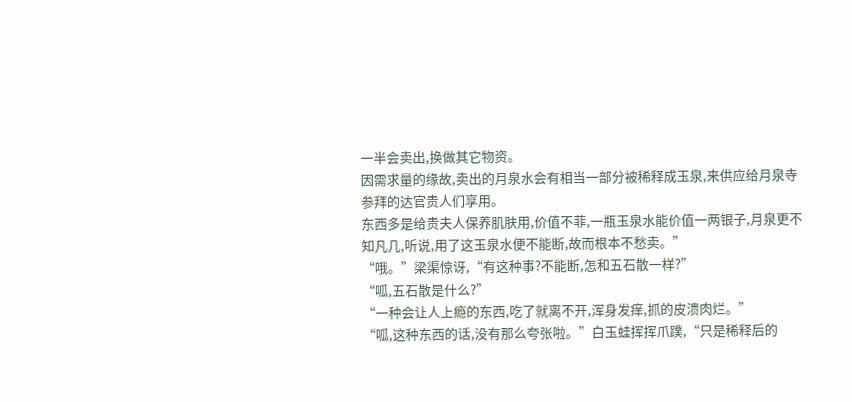一半会卖出,换做其它物资。
因需求量的缘故,卖出的月泉水会有相当一部分被稀释成玉泉,来供应给月泉寺参拜的达官贵人们享用。
东西多是给贵夫人保养肌肤用,价值不菲,一瓶玉泉水能价值一两银子,月泉更不知凡几,听说,用了这玉泉水便不能断,故而根本不愁卖。”
“哦。”梁渠惊讶,“有这种事?不能断,怎和五石散一样?”
“呱,五石散是什么?”
“一种会让人上瘾的东西,吃了就离不开,浑身发痒,抓的皮溃肉烂。”
“呱,这种东西的话,没有那么夸张啦。”白玉蛙挥挥爪蹼,“只是稀释后的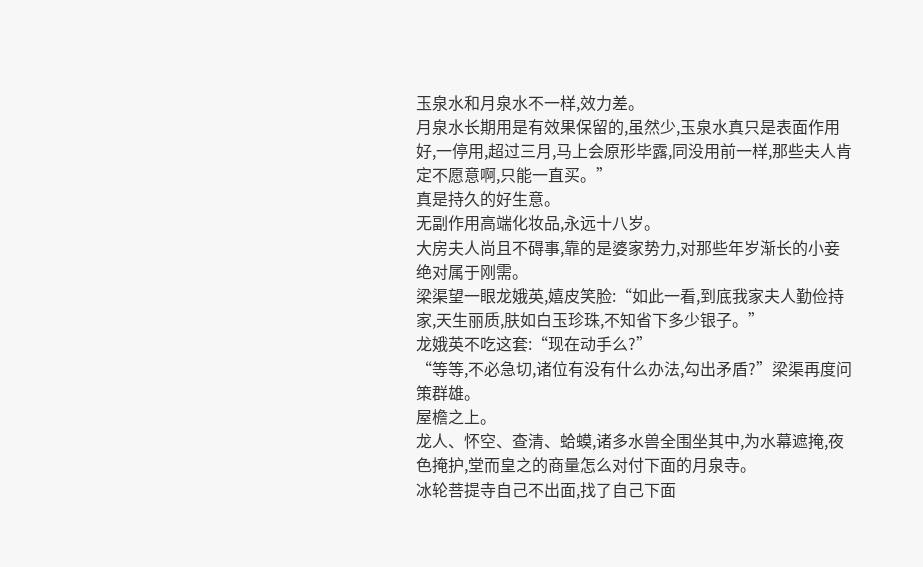玉泉水和月泉水不一样,效力差。
月泉水长期用是有效果保留的,虽然少,玉泉水真只是表面作用好,一停用,超过三月,马上会原形毕露,同没用前一样,那些夫人肯定不愿意啊,只能一直买。”
真是持久的好生意。
无副作用高端化妆品,永远十八岁。
大房夫人尚且不碍事,靠的是婆家势力,对那些年岁渐长的小妾绝对属于刚需。
梁渠望一眼龙娥英,嬉皮笑脸:“如此一看,到底我家夫人勤俭持家,天生丽质,肤如白玉珍珠,不知省下多少银子。”
龙娥英不吃这套:“现在动手么?”
“等等,不必急切,诸位有没有什么办法,勾出矛盾?”梁渠再度问策群雄。
屋檐之上。
龙人、怀空、查清、蛤蟆,诸多水兽全围坐其中,为水幕遮掩,夜色掩护,堂而皇之的商量怎么对付下面的月泉寺。
冰轮菩提寺自己不出面,找了自己下面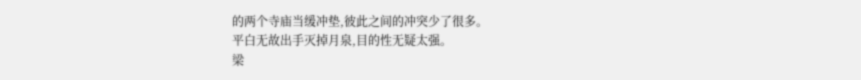的两个寺庙当缓冲垫,彼此之间的冲突少了很多。
平白无故出手灭掉月泉,目的性无疑太强。
梁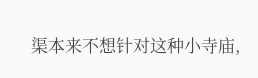渠本来不想针对这种小寺庙,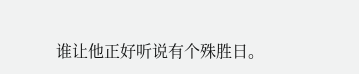谁让他正好听说有个殊胜日。